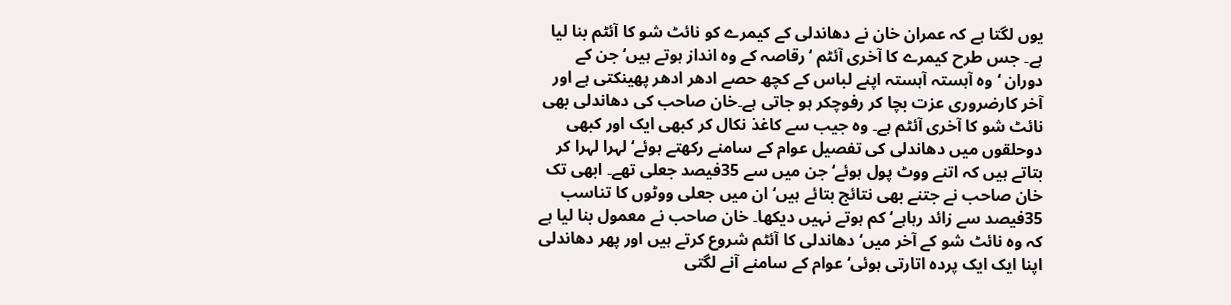یوں لگتا ہے کہ عمران خان نے دھاندلی کے کیمرے کو نائٹ شو کا آئٹم بنا لیا ہے۔ جس طرح کیمرے کا آخری آئٹم ‘رقاصہ کے وہ انداز ہوتے ہیں‘ جن کے دوران ‘وہ آہستہ آہستہ اپنے لباس کے کچھ حصے ادھر ادھر پھینکتی ہے اور آخر کارضروری عزت بچا کر رفوچکر ہو جاتی ہے۔خان صاحب کی دھاندلی بھی نائٹ شو کا آخری آئٹم ہے۔ وہ جیب سے کاغذ نکال کر کبھی ایک اور کبھی دوحلقوں میں دھاندلی کی تفصیل عوام کے سامنے رکھتے ہوئے‘ لہرا لہرا کر بتاتے ہیں کہ اتنے ووٹ پول ہوئے‘ جن میں سے 35فیصد جعلی تھے۔ ابھی تک خان صاحب نے جتنے بھی نتائج بتائے ہیں‘ ان میں جعلی ووٹوں کا تناسب 35فیصد سے زائد رہاہے‘ کم ہوتے نہیں دیکھا۔ خان صاحب نے معمول بنا لیا ہے کہ وہ نائٹ شو کے آخر میں‘ دھاندلی کا آئٹم شروع کرتے ہیں اور پھر دھاندلی اپنا ایک ایک پردہ اتارتی ہوئی‘ عوام کے سامنے آنے لگتی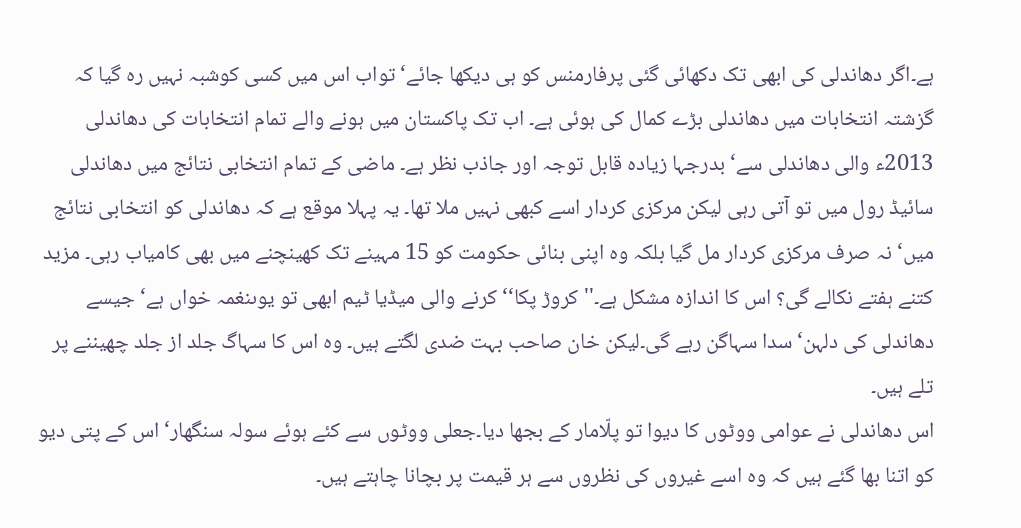ہے۔اگر دھاندلی کی ابھی تک دکھائی گئی پرفارمنس کو ہی دیکھا جائے‘ تواب اس میں کسی کوشبہ نہیں رہ گیا کہ گزشتہ انتخابات میں دھاندلی بڑے کمال کی ہوئی ہے۔ اب تک پاکستان میں ہونے والے تمام انتخابات کی دھاندلی 2013ء والی دھاندلی سے‘ بدرجہا زیادہ قابل توجہ اور جاذب نظر ہے۔ ماضی کے تمام انتخابی نتائج میں دھاندلی سائیڈ رول میں تو آتی رہی لیکن مرکزی کردار اسے کبھی نہیں ملا تھا۔ یہ پہلا موقع ہے کہ دھاندلی کو انتخابی نتائج میں‘ نہ صرف مرکزی کردار مل گیا بلکہ وہ اپنی بنائی حکومت کو 15 مہینے تک کھینچنے میں بھی کامیاب رہی۔ مزید کتنے ہفتے نکالے گی؟ اس کا اندازہ مشکل ہے۔''کروڑ پکا‘‘ کرنے والی میڈیا ٹیم ابھی تو یوںنغمہ خواں ہے‘ جیسے دھاندلی کی دلہن‘ سدا سہاگن رہے گی۔لیکن خان صاحب بہت ضدی لگتے ہیں۔ وہ اس کا سہاگ جلد از جلد چھیننے پر تلے ہیں۔
اس دھاندلی نے عوامی ووٹوں کا دیوا تو پلّامار کے بجھا دیا۔جعلی ووٹوں سے کئے ہوئے سولہ سنگھار‘ اس کے پتی دیو کو اتنا بھا گئے ہیں کہ وہ اسے غیروں کی نظروں سے ہر قیمت پر بچانا چاہتے ہیں۔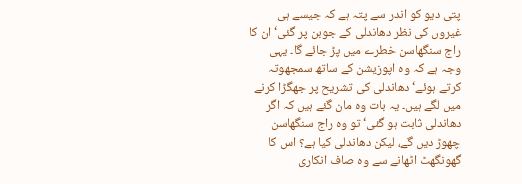پتی دیو کو اندر سے پتہ ہے کہ جیسے ہی غیروں کی نظر دھاندلی کے جوبن پر گئی‘ ان کا راج سنگھاسن خطرے میں پڑ جائے گا۔ یہی وجہ ہے کہ وہ اپوزیشن کے ساتھ سمجھوتہ کرتے ہوئے‘ دھاندلی کی تشریح پر جھگڑا کرنے میں لگے ہیں۔ یہ بات وہ مان گئے ہیں کہ اگر دھاندلی ثابت ہو گئی‘ تو وہ راج سنگھاسن چھوڑ دیں گے، لیکن دھاندلی کیا ہے؟ اس کا گھونگھٹ اٹھانے سے وہ صاف انکاری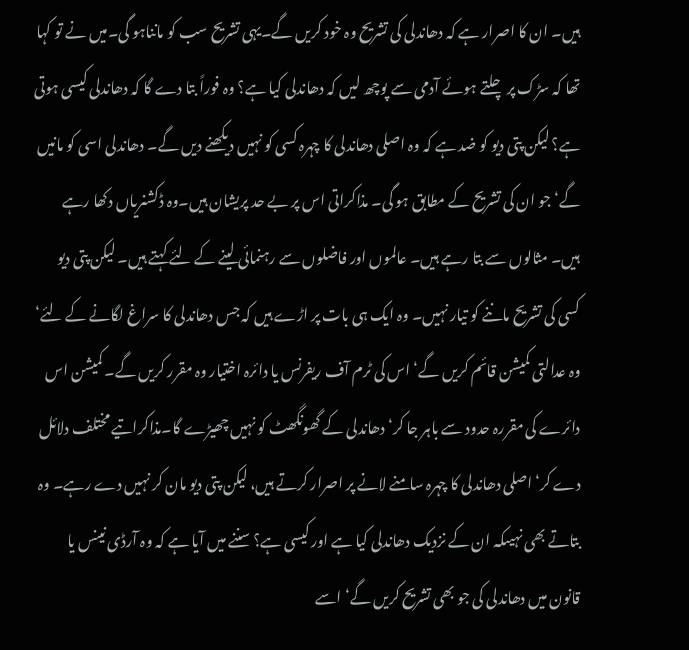ہیں۔ ان کا اصرار ہے کہ دھاندلی کی تشریح وہ خود کریں گے۔یہی تشریح سب کو مانناہو گی۔میں نے تو کہا تھا کہ سڑک پر چلتے ہوئے آدمی سے پوچھ لیں کہ دھاندلی کیا ہے؟ وہ فوراً بتا دے گا کہ دھاندلی کیسی ہوتی ہے؟ لیکن پتی دیو کو ضد ہے کہ وہ اصلی دھاندلی کا چہرہ کسی کو نہیں دیکھنے دیں گے۔ دھاندلی اسی کو مانیں گے‘ جو ان کی تشریح کے مطابق ہو گی۔ مذاکراتی اس پر بے حد پریشان ہیں۔وہ ڈکشنریاں دکھا رہے ہیں۔ مثالوں سے بتا رہے ہیں۔ عالموں اور فاضلوں سے رہنمائی لینے کے لئے کہتے ہیں۔ لیکن پتی دیو کسی کی تشریح ماننے کو تیار نہیں۔ وہ ایک ہی بات پر اڑے ہیں کہ جس دھاندلی کا سراغ لگانے کے لئے‘ وہ عدالتی کمیشن قائم کریں گے‘ اس کی ٹرم آف ریفرنس یا دائرہ اختیار وہ مقرر کریں گے۔ کمیشن اس دائرے کی مقررہ حدود سے باہر جا کر‘ دھاندلی کے گھونگھٹ کو نہیں چھیڑے گا۔مذاکراتیے مختلف دلائل دے کر‘ اصلی دھاندلی کا چہرہ سامنے لانے پر اصرار کرتے ہیں، لیکن پتی دیو مان کر نہیں دے رہے۔ وہ بتاتے بھی نہیںکہ ان کے نزدیک دھاندلی کیا ہے اور کیسی ہے؟ سننے میں آیا ہے کہ وہ آرڈی نینس یا قانون میں دھاندلی کی جو بھی تشریح کریں گے‘ اسے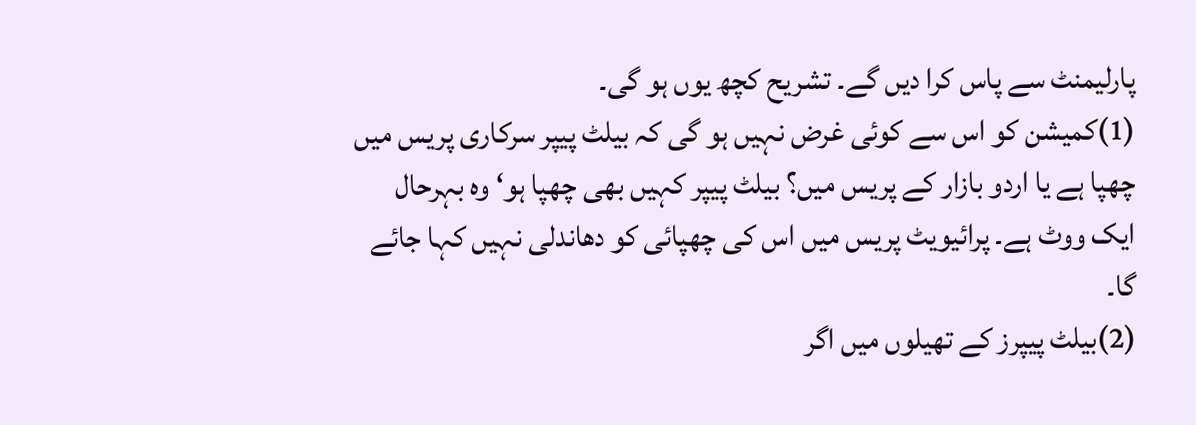پارلیمنٹ سے پاس کرا دیں گے۔ تشریح کچھ یوں ہو گی۔
(1)کمیشن کو اس سے کوئی غرض نہیں ہو گی کہ بیلٹ پیپر سرکاری پریس میں چھپا ہے یا اردو بازار کے پریس میں؟ بیلٹ پیپر کہیں بھی چھپا ہو‘ وہ بہرحال ایک ووٹ ہے۔ پرائیویٹ پریس میں اس کی چھپائی کو دھاندلی نہیں کہا جائے گا۔
(2)بیلٹ پیپرز کے تھیلوں میں اگر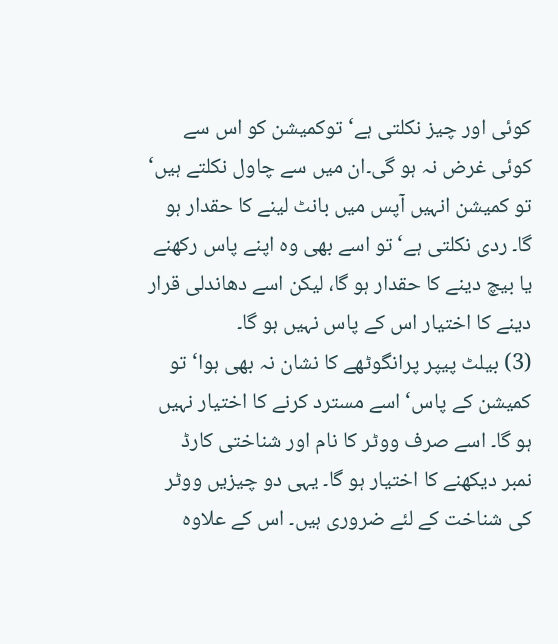کوئی اور چیز نکلتی ہے‘ توکمیشن کو اس سے کوئی غرض نہ ہو گی۔ان میں سے چاول نکلتے ہیں‘ تو کمیشن انہیں آپس میں بانٹ لینے کا حقدار ہو گا۔ ردی نکلتی ہے‘ تو اسے بھی وہ اپنے پاس رکھنے یا بیچ دینے کا حقدار ہو گا، لیکن اسے دھاندلی قرار دینے کا اختیار اس کے پاس نہیں ہو گا۔
(3) بیلٹ پیپر پرانگوٹھے کا نشان نہ بھی ہوا‘ تو کمیشن کے پاس‘ اسے مسترد کرنے کا اختیار نہیں ہو گا۔ اسے صرف ووٹر کا نام اور شناختی کارڈ نمبر دیکھنے کا اختیار ہو گا۔ یہی دو چیزیں ووٹر کی شناخت کے لئے ضروری ہیں۔ اس کے علاوہ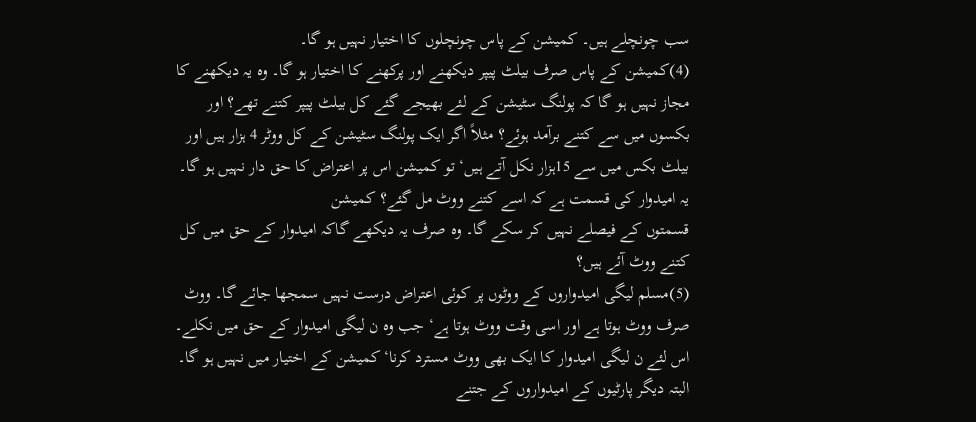سب چونچلے ہیں۔ کمیشن کے پاس چونچلوں کا اختیار نہیں ہو گا۔
(4)کمیشن کے پاس صرف بیلٹ پیپر دیکھنے اور پرکھنے کا اختیار ہو گا۔ وہ یہ دیکھنے کا مجاز نہیں ہو گا کہ پولنگ سٹیشن کے لئے بھیجے گئے کل بیلٹ پیپر کتنے تھے؟ اور بکسوں میں سے کتنے برآمد ہوئے؟ مثلاً اگر ایک پولنگ سٹیشن کے کل ووٹر 4 ہزار ہیں اور بیلٹ بکس میں سے 15ہزار نکل آتے ہیں‘ تو کمیشن اس پر اعتراض کا حق دار نہیں ہو گا۔ یہ امیدوار کی قسمت ہے کہ اسے کتنے ووٹ مل گئے؟ کمیشن
قسمتوں کے فیصلے نہیں کر سکے گا۔ وہ صرف یہ دیکھے گاکہ امیدوار کے حق میں کل کتنے ووٹ آئے ہیں؟
(5)مسلم لیگی امیدواروں کے ووٹوں پر کوئی اعتراض درست نہیں سمجھا جائے گا۔ ووٹ صرف ووٹ ہوتا ہے اور اسی وقت ووٹ ہوتا ہے‘ جب وہ ن لیگی امیدوار کے حق میں نکلے۔ اس لئے ن لیگی امیدوار کا ایک بھی ووٹ مسترد کرنا‘ کمیشن کے اختیار میں نہیں ہو گا۔ البتہ دیگر پارٹیوں کے امیدواروں کے جتنے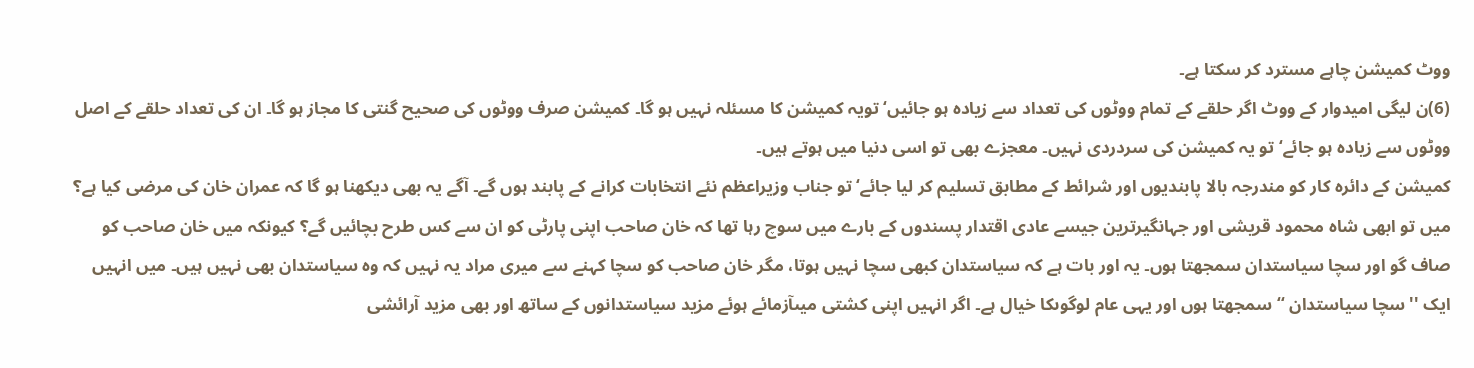ووٹ کمیشن چاہے مسترد کر سکتا ہے۔
(6)ن لیگی امیدوار کے ووٹ اگر حلقے کے تمام ووٹوں کی تعداد سے زیادہ ہو جائیں‘ تویہ کمیشن کا مسئلہ نہیں ہو گا۔ کمیشن صرف ووٹوں کی صحیح گنتی کا مجاز ہو گا۔ ان کی تعداد حلقے کے اصل ووٹوں سے زیادہ ہو جائے‘ تو یہ کمیشن کی سردردی نہیں۔ معجزے بھی تو اسی دنیا میں ہوتے ہیں۔
کمیشن کے دائرہ کار کو مندرجہ بالا پابندیوں اور شرائط کے مطابق تسلیم کر لیا جائے‘ تو جناب وزیراعظم نئے انتخابات کرانے کے پابند ہوں گے۔ آگے یہ بھی دیکھنا ہو گا کہ عمران خان کی مرضی کیا ہے؟ میں تو ابھی شاہ محمود قریشی اور جہانگیرترین جیسے عادی اقتدار پسندوں کے بارے میں سوچ رہا تھا کہ خان صاحب اپنی پارٹی کو ان سے کس طرح بچائیں گے؟ کیونکہ میں خان صاحب کو صاف گو اور سچا سیاستدان سمجھتا ہوں۔ یہ اور بات ہے کہ سیاستدان کبھی سچا نہیں ہوتا، مگر خان صاحب کو سچا کہنے سے میری مراد یہ نہیں کہ وہ سیاستدان بھی نہیں ہیں۔ میں انہیں ایک ''سچا سیاستدان ‘‘سمجھتا ہوں اور یہی عام لوگوںکا خیال ہے۔ اگر انہیں اپنی کشتی میںآزمائے ہوئے مزید سیاستدانوں کے ساتھ اور بھی مزید آرائشی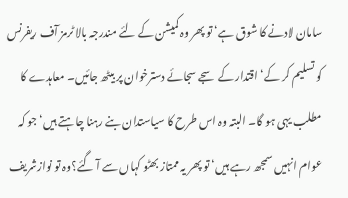سامان لادنے کا شوق ہے‘ تو پھر وہ کمیشن کے لئے مندرجہ بالا ٹرمز آف ریفرنس کو تسلیم کر کے‘ اقتدار کے سجے سجائے دسترخوان پر بیٹھ جائیں۔ معاہدے کا مطلب یہی ہو گا۔ البتہ وہ اس طرح کا سیاستدان بنے رہنا چاہتے ہیں‘ جو کہ عوام انہیں سمجھ رہے ہیں‘ تو پھر یہ ممتاز بھٹو کہاں سے آ گئے؟وہ تو نوازشریف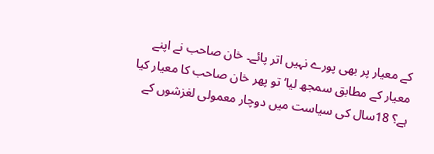کے معیار پر بھی پورے نہیں اتر پائے۔ خان صاحب نے اپنے معیار کے مطابق سمجھ لیا‘ تو پھر خان صاحب کا معیار کیا ہے؟ 18سال کی سیاست میں دوچار معمولی لغزشوں کے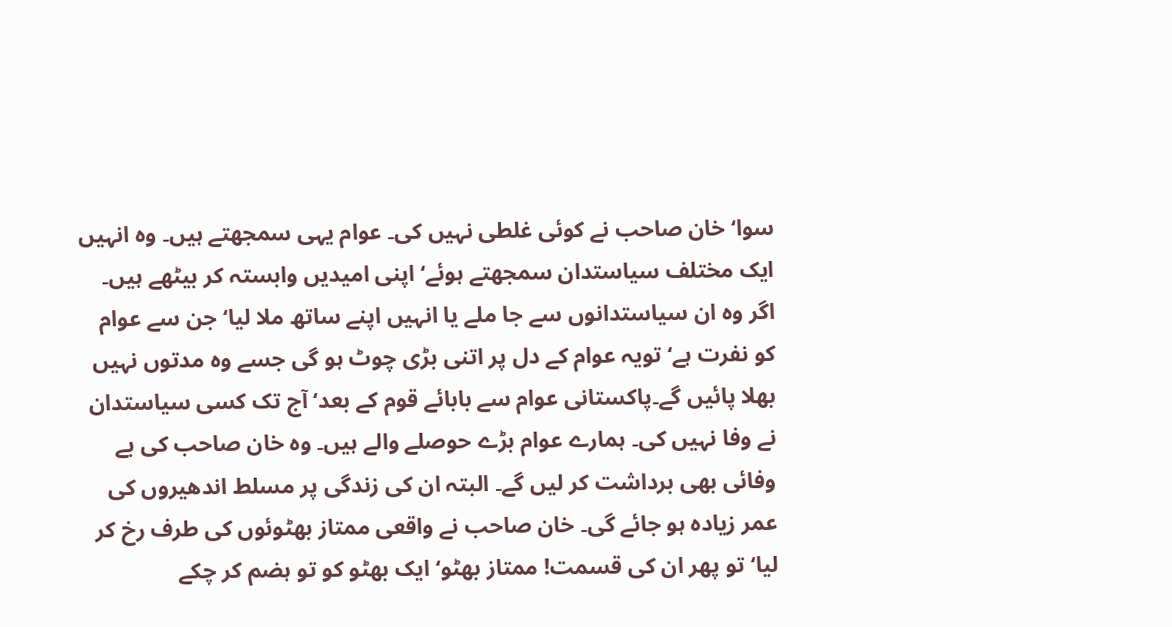سوا‘ خان صاحب نے کوئی غلطی نہیں کی۔ عوام یہی سمجھتے ہیں۔ وہ انہیں ایک مختلف سیاستدان سمجھتے ہوئے‘ اپنی امیدیں وابستہ کر بیٹھے ہیں۔ اگر وہ ان سیاستدانوں سے جا ملے یا انہیں اپنے ساتھ ملا لیا‘ جن سے عوام کو نفرت ہے‘ تویہ عوام کے دل پر اتنی بڑی چوٹ ہو گی جسے وہ مدتوں نہیں بھلا پائیں گے۔پاکستانی عوام سے بابائے قوم کے بعد‘ آج تک کسی سیاستدان نے وفا نہیں کی۔ ہمارے عوام بڑے حوصلے والے ہیں۔ وہ خان صاحب کی بے وفائی بھی برداشت کر لیں گے۔ البتہ ان کی زندگی پر مسلط اندھیروں کی عمر زیادہ ہو جائے گی۔ خان صاحب نے واقعی ممتاز بھٹوئوں کی طرف رخ کر لیا‘ تو پھر ان کی قسمت! ممتاز بھٹو‘ ایک بھٹو کو تو ہضم کر چکے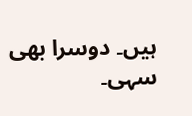ہیں۔ دوسرا بھی سہی۔